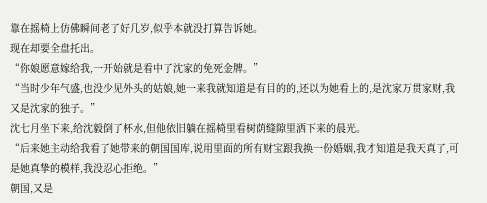靠在摇椅上仿佛瞬间老了好几岁,似乎本就没打算告诉她。
现在却要全盘托出。
“你娘愿意嫁给我,一开始就是看中了沈家的免死金牌。”
“当时少年气盛,也没少见外头的姑娘,她一来我就知道是有目的的,还以为她看上的,是沈家万贯家财,我又是沈家的独子。”
沈七月坐下来,给沈毅倒了杯水,但他依旧躺在摇椅里看树荫缝隙里洒下来的晨光。
“后来她主动给我看了她带来的朝国国库,说用里面的所有财宝跟我换一份婚姻,我才知道是我天真了,可是她真挚的模样,我没忍心拒绝。”
朝国,又是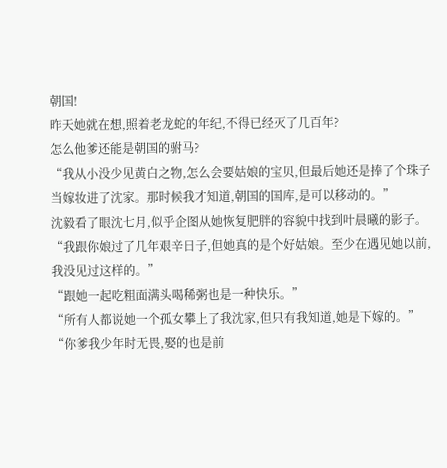朝国!
昨天她就在想,照着老龙蛇的年纪,不得已经灭了几百年?
怎么他爹还能是朝国的驸马?
“我从小没少见黄白之物,怎么会要姑娘的宝贝,但最后她还是捧了个珠子当嫁妆进了沈家。那时候我才知道,朝国的国库,是可以移动的。”
沈毅看了眼沈七月,似乎企图从她恢复肥胖的容貌中找到叶晨曦的影子。
“我跟你娘过了几年艰辛日子,但她真的是个好姑娘。至少在遇见她以前,我没见过这样的。”
“跟她一起吃粗面满头喝稀粥也是一种快乐。”
“所有人都说她一个孤女攀上了我沈家,但只有我知道,她是下嫁的。”
“你爹我少年时无畏,娶的也是前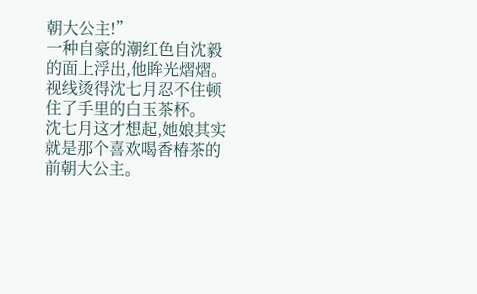朝大公主!”
一种自豪的潮红色自沈毅的面上浮出,他眸光熠熠。
视线烫得沈七月忍不住顿住了手里的白玉茶杯。
沈七月这才想起,她娘其实就是那个喜欢喝香椿茶的前朝大公主。